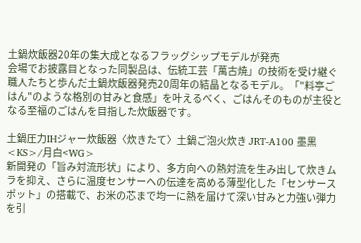土鍋炊飯器20年の集大成となるフラッグシップモデルが発売
会場でお披露目となった同製品は、伝統工芸「萬古焼」の技術を受け継ぐ職人たちと歩んだ土鍋炊飯器発売20周年の結晶となるモデル。「"料亭ごはん"のような格別の甘みと食感」を叶えるべく、ごはんそのものが主役となる至福のごはんを目指した炊飯器です。

土鍋圧力IHジャー炊飯器〈炊きたて〉土鍋ご泡火炊き JRT-A100 墨黒<KS>/月白<WG>
新開発の「旨み対流形状」により、多方向への熱対流を生み出して炊きムラを抑え、さらに温度センサーへの伝達を高める薄型化した「センサースポット」の搭載で、お米の芯まで均一に熱を届けて深い甘みと力強い弾力を引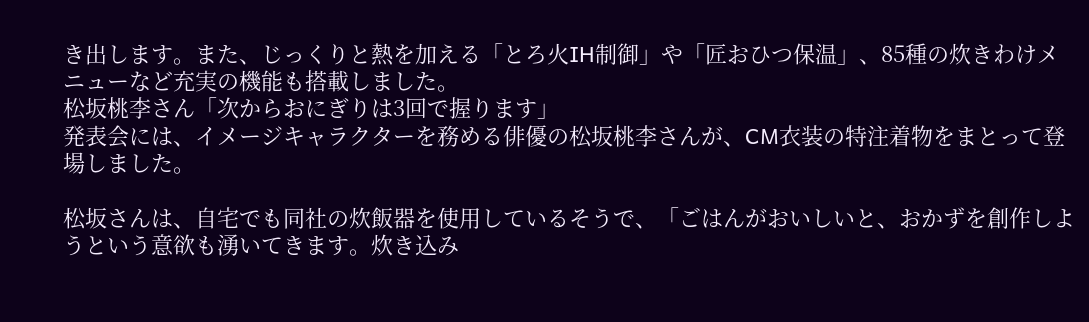き出します。また、じっくりと熱を加える「とろ火IH制御」や「匠おひつ保温」、85種の炊きわけメニューなど充実の機能も搭載しました。
松坂桃李さん「次からおにぎりは3回で握ります」
発表会には、イメージキャラクターを務める俳優の松坂桃李さんが、CM衣装の特注着物をまとって登場しました。

松坂さんは、自宅でも同社の炊飯器を使用しているそうで、「ごはんがおいしいと、おかずを創作しようという意欲も湧いてきます。炊き込み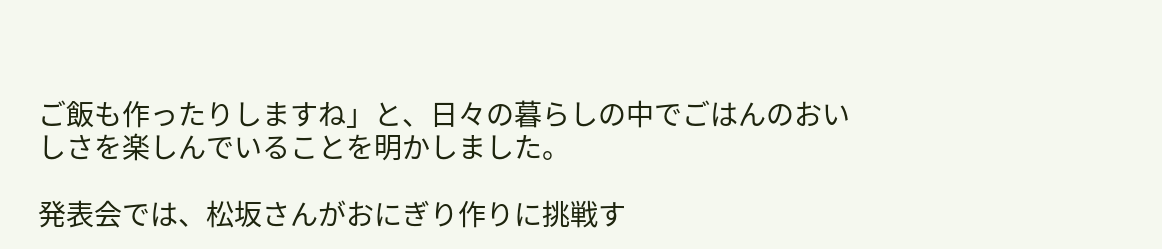ご飯も作ったりしますね」と、日々の暮らしの中でごはんのおいしさを楽しんでいることを明かしました。

発表会では、松坂さんがおにぎり作りに挑戦す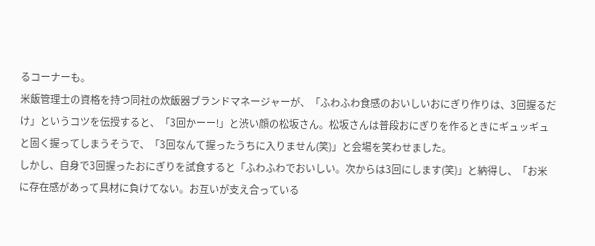るコーナーも。
米飯管理士の資格を持つ同社の炊飯器ブランドマネージャーが、「ふわふわ食感のおいしいおにぎり作りは、3回握るだけ」というコツを伝授すると、「3回かーー!」と渋い顔の松坂さん。松坂さんは普段おにぎりを作るときにギュッギュと固く握ってしまうそうで、「3回なんて握ったうちに入りません(笑)」と会場を笑わせました。
しかし、自身で3回握ったおにぎりを試食すると「ふわふわでおいしい。次からは3回にします(笑)」と納得し、「お米に存在感があって具材に負けてない。お互いが支え合っている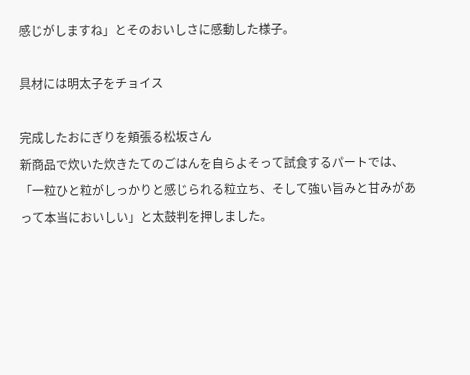感じがしますね」とそのおいしさに感動した様子。

具材には明太子をチョイス

完成したおにぎりを頬張る松坂さん
新商品で炊いた炊きたてのごはんを自らよそって試食するパートでは、「一粒ひと粒がしっかりと感じられる粒立ち、そして強い旨みと甘みがあって本当においしい」と太鼓判を押しました。